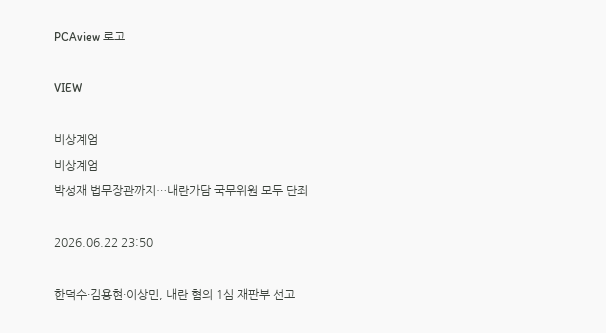PCAview 로고

VIEW

비상계엄
비상계엄
박성재 법무장관까지…내란가담 국무위원 모두 단죄

2026.06.22 23:50

한덕수·김용현·이상민, 내란 혐의 1심 재판부 선고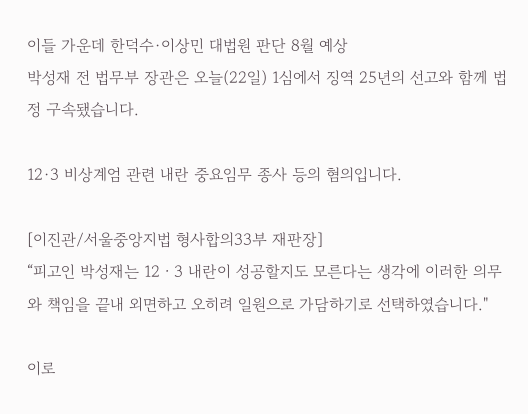이들 가운데 한덕수·이상민 대법원 판단 8월 예상
박성재 전 법무부 장관은 오늘(22일) 1심에서 징역 25년의 선고와 함께 법정 구속됐습니다.

12·3 비상계엄 관련 내란 중요임무 종사 등의 혐의입니다.

[이진관/서울중앙지법 형사합의33부 재판장]
“피고인 박성재는 12ㆍ3 내란이 성공할지도 모른다는 생각에 이러한 의무와 책임을 끝내 외면하고 오히려 일원으로 가담하기로 선택하였습니다."

이로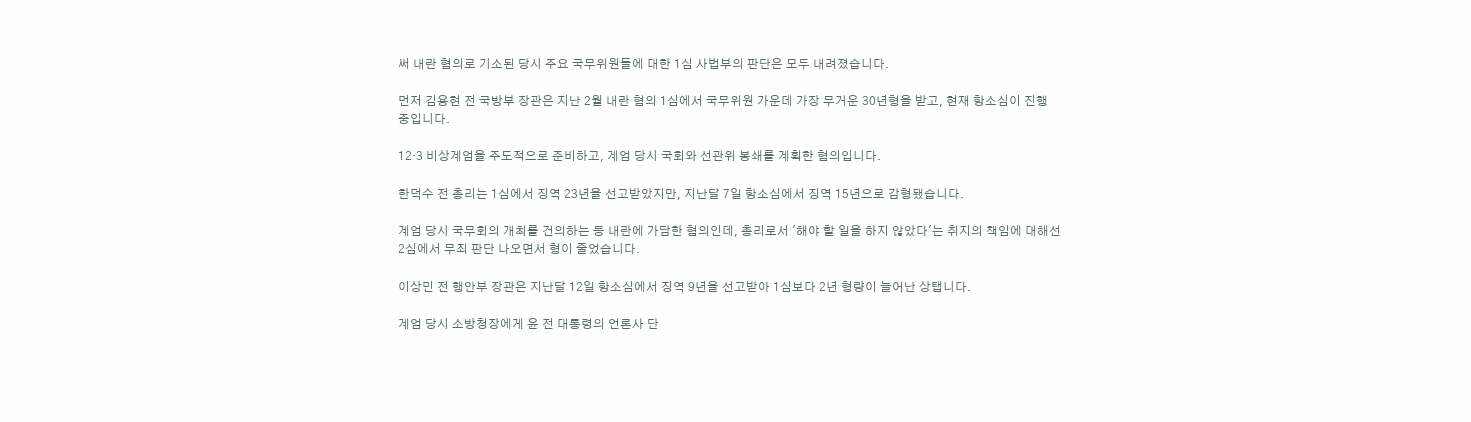써 내란 혐의로 기소된 당시 주요 국무위원들에 대한 1심 사법부의 판단은 모두 내려졌습니다.

먼저 김용현 전 국방부 장관은 지난 2월 내란 혐의 1심에서 국무위원 가운데 가장 무거운 30년형을 받고, 현재 항소심이 진행 중입니다.

12·3 비상계엄을 주도적으로 준비하고, 계엄 당시 국회와 선관위 봉쇄를 계획한 혐의입니다.

한덕수 전 총리는 1심에서 징역 23년을 선고받았지만, 지난달 7일 항소심에서 징역 15년으로 감형됐습니다.

계엄 당시 국무회의 개최를 건의하는 등 내란에 가담한 혐의인데, 총리로서 '해야 할 일을 하지 않았다'는 취지의 책임에 대해선 2심에서 무죄 판단 나오면서 형이 줄었습니다.

이상민 전 행안부 장관은 지난달 12일 항소심에서 징역 9년을 선고받아 1심보다 2년 형량이 늘어난 상탭니다.

계엄 당시 소방청장에게 윤 전 대통령의 언론사 단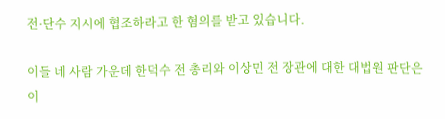전·단수 지시에 협조하라고 한 혐의를 받고 있습니다.

이들 네 사람 가운데 한덕수 전 총리와 이상민 전 장관에 대한 대법원 판단은 이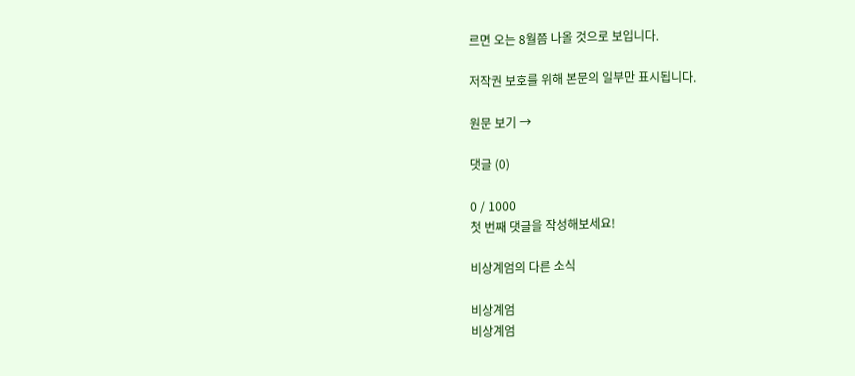르면 오는 8월쯤 나올 것으로 보입니다.

저작권 보호를 위해 본문의 일부만 표시됩니다.

원문 보기 →

댓글 (0)

0 / 1000
첫 번째 댓글을 작성해보세요!

비상계엄의 다른 소식

비상계엄
비상계엄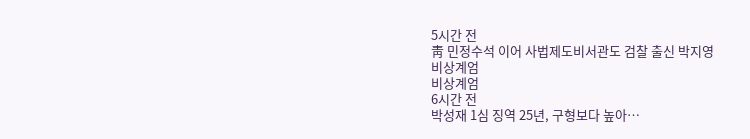5시간 전
靑 민정수석 이어 사법제도비서관도 검찰 출신 박지영
비상계엄
비상계엄
6시간 전
박성재 1심 징역 25년, 구형보다 높아…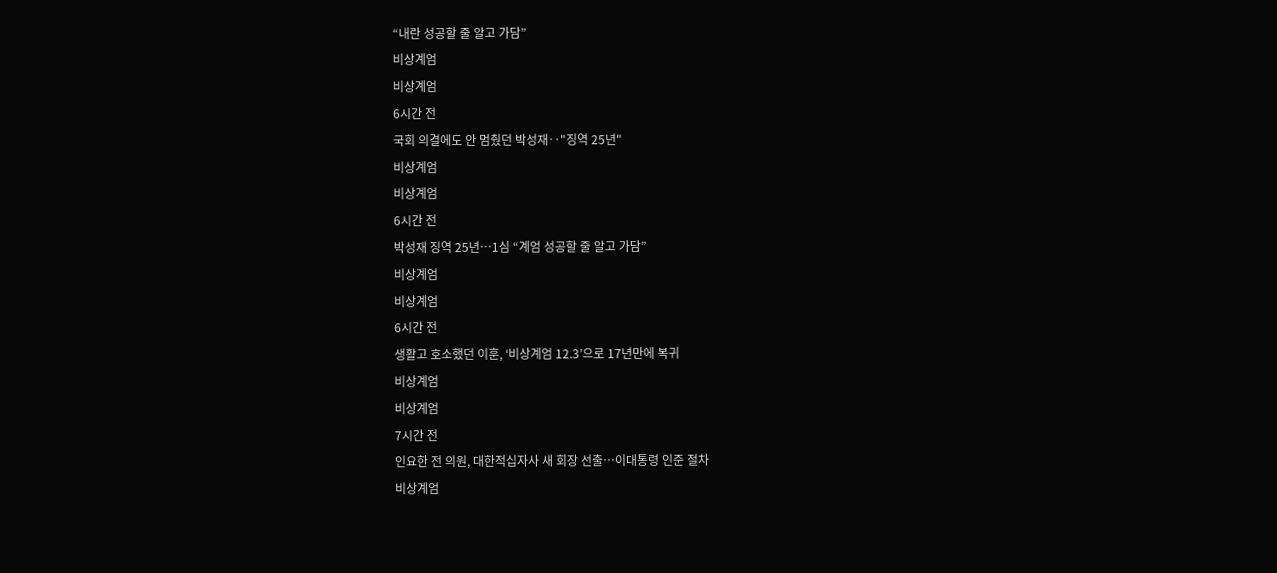“내란 성공할 줄 알고 가담”
비상계엄
비상계엄
6시간 전
국회 의결에도 안 멈췄던 박성재‥"징역 25년"
비상계엄
비상계엄
6시간 전
박성재 징역 25년…1심 “계엄 성공할 줄 알고 가담”
비상계엄
비상계엄
6시간 전
생활고 호소했던 이훈, ‘비상계엄 12.3’으로 17년만에 복귀
비상계엄
비상계엄
7시간 전
인요한 전 의원, 대한적십자사 새 회장 선출…이대통령 인준 절차
비상계엄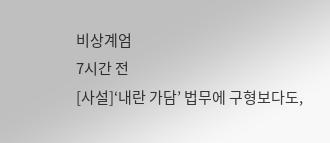비상계엄
7시간 전
[사설]‘내란 가담’ 법무에 구형보다도,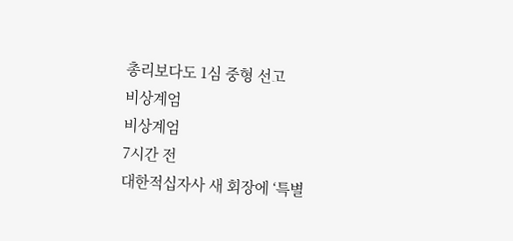총리보다도 1심 중형 선고
비상계엄
비상계엄
7시간 전
대한적십자사 새 회장에 ‘특별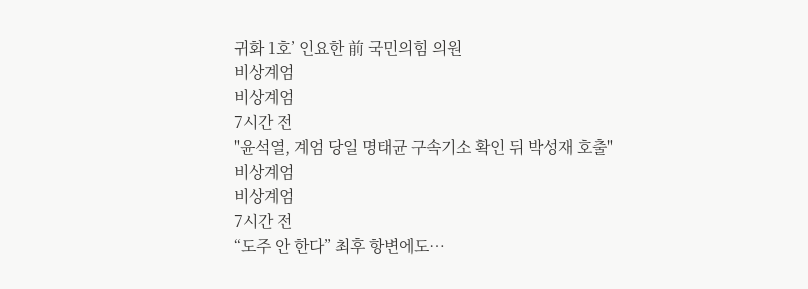귀화 1호’ 인요한 前 국민의힘 의원
비상계엄
비상계엄
7시간 전
"윤석열, 계엄 당일 명태균 구속기소 확인 뒤 박성재 호출"
비상계엄
비상계엄
7시간 전
“도주 안 한다” 최후 항변에도…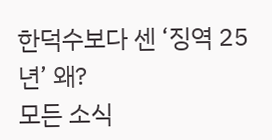한덕수보다 센 ‘징역 25년’ 왜?
모든 소식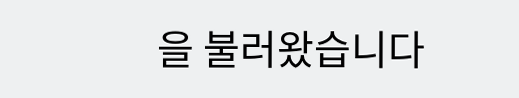을 불러왔습니다